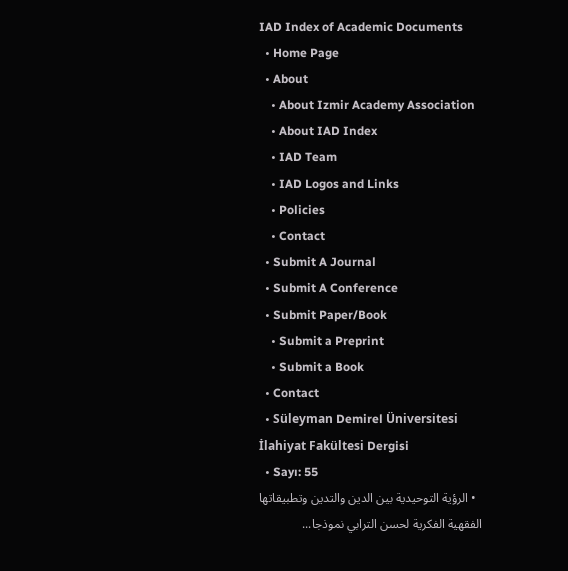IAD Index of Academic Documents
  • Home Page
  • About
    • About Izmir Academy Association
    • About IAD Index
    • IAD Team
    • IAD Logos and Links
    • Policies
    • Contact
  • Submit A Journal
  • Submit A Conference
  • Submit Paper/Book
    • Submit a Preprint
    • Submit a Book
  • Contact
  • Süleyman Demirel Üniversitesi İlahiyat Fakültesi Dergisi
  • Sayı: 55
  • الرؤية التوحيدية بين الدين والتدين وتطبيقاتها الفقهية الفكرية لحسن الترابي نموذجا...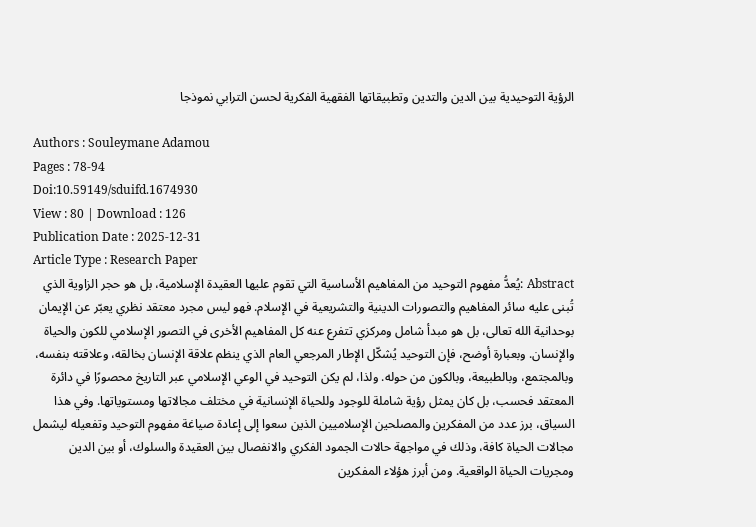الرؤية التوحيدية بين الدين والتدين وتطبيقاتها الفقهية الفكرية لحسن الترابي نموذجا

Authors : Souleymane Adamou
Pages : 78-94
Doi:10.59149/sduifd.1674930
View : 80 | Download : 126
Publication Date : 2025-12-31
Article Type : Research Paper
Abstract :يُعدُّ مفهوم التوحيد من المفاهيم الأساسية التي تقوم عليها العقيدة الإسلامية، بل هو حجر الزاوية الذي تُبنى عليه سائر المفاهيم والتصورات الدينية والتشريعية في الإسلام. فهو ليس مجرد معتقد نظري يعبّر عن الإيمان بوحدانية الله تعالى، بل هو مبدأ شامل ومركزي تتفرع عنه كل المفاهيم الأخرى في التصور الإسلامي للكون والحياة والإنسان. وبعبارة أوضح، فإن التوحيد يُشكّل الإطار المرجعي العام الذي ينظم علاقة الإنسان بخالقه، وعلاقته بنفسه، وبالمجتمع، وبالطبيعة، وبالكون من حوله. ولذا، لم يكن التوحيد في الوعي الإسلامي عبر التاريخ محصورًا في دائرة المعتقد فحسب، بل كان يمثل رؤية شاملة للوجود وللحياة الإنسانية في مختلف مجالاتها ومستوياتها. وفي هذا السياق، برز عدد من المفكرين والمصلحين الإسلاميين الذين سعوا إلى إعادة صياغة مفهوم التوحيد وتفعيله ليشمل مجالات الحياة كافة، وذلك في مواجهة حالات الجمود الفكري والانفصال بين العقيدة والسلوك، أو بين الدين ومجريات الحياة الواقعية. ومن أبرز هؤلاء المفكرين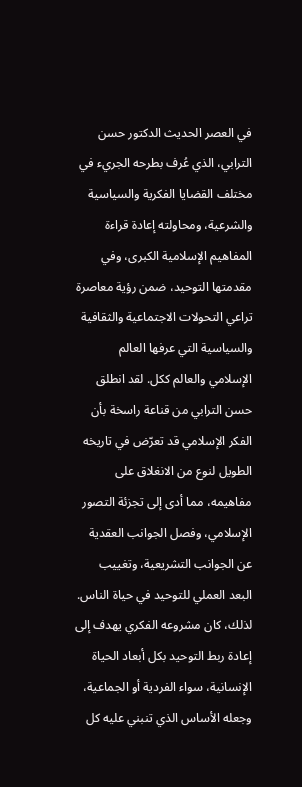في العصر الحديث الدكتور حسن الترابي، الذي عُرف بطرحه الجريء في مختلف القضايا الفكرية والسياسية والشرعية، ومحاولته إعادة قراءة المفاهيم الإسلامية الكبرى، وفي مقدمتها التوحيد، ضمن رؤية معاصرة تراعي التحولات الاجتماعية والثقافية والسياسية التي عرفها العالم الإسلامي والعالم ككل. لقد انطلق حسن الترابي من قناعة راسخة بأن الفكر الإسلامي قد تعرّض في تاريخه الطويل لنوع من الانغلاق على مفاهيمه، مما أدى إلى تجزئة التصور الإسلامي، وفصل الجوانب العقدية عن الجوانب التشريعية، وتغييب البعد العملي للتوحيد في حياة الناس. لذلك، كان مشروعه الفكري يهدف إلى إعادة ربط التوحيد بكل أبعاد الحياة الإنسانية، سواء الفردية أو الجماعية، وجعله الأساس الذي تنبني عليه كل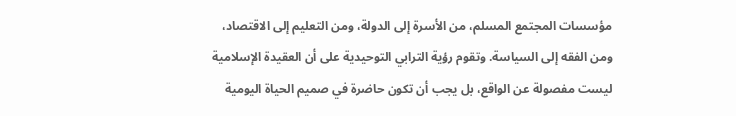مؤسسات المجتمع المسلم، من الأسرة إلى الدولة، ومن التعليم إلى الاقتصاد، ومن الفقه إلى السياسة. وتقوم رؤية الترابي التوحيدية على أن العقيدة الإسلامية ليست مفصولة عن الواقع، بل يجب أن تكون حاضرة في صميم الحياة اليومية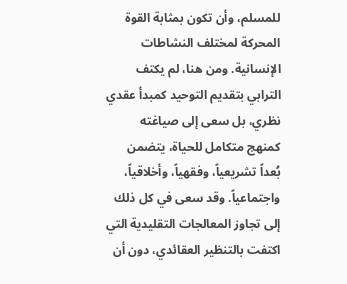للمسلم، وأن تكون بمثابة القوة المحركة لمختلف النشاطات الإنسانية. ومن هنا، لم يكتف الترابي بتقديم التوحيد كمبدأ عقدي نظري، بل سعى إلى صياغته كمنهج متكامل للحياة، يتضمن بُعداً تشريعياً، وفقهياً، وأخلاقياً، واجتماعياً. وقد سعى في كل ذلك إلى تجاوز المعالجات التقليدية التي اكتفت بالتنظير العقائدي، دون أن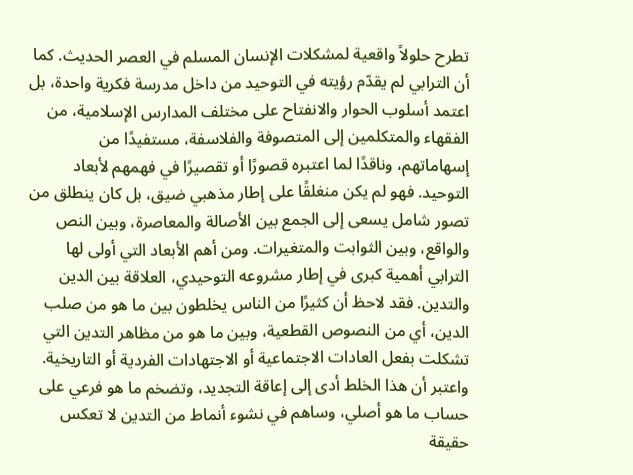تطرح حلولاً واقعية لمشكلات الإنسان المسلم في العصر الحديث. كما أن الترابي لم يقدّم رؤيته في التوحيد من داخل مدرسة فكرية واحدة، بل اعتمد أسلوب الحوار والانفتاح على مختلف المدارس الإسلامية، من الفقهاء والمتكلمين إلى المتصوفة والفلاسفة، مستفيدًا من إسهاماتهم، وناقدًا لما اعتبره قصورًا أو تقصيرًا في فهمهم لأبعاد التوحيد. فهو لم يكن منغلقًا على إطار مذهبي ضيق، بل كان ينطلق من تصور شامل يسعى إلى الجمع بين الأصالة والمعاصرة، وبين النص والواقع، وبين الثوابت والمتغيرات. ومن أهم الأبعاد التي أولى لها الترابي أهمية كبرى في إطار مشروعه التوحيدي، العلاقة بين الدين والتدين. فقد لاحظ أن كثيرًا من الناس يخلطون بين ما هو من صلب الدين، أي من النصوص القطعية، وبين ما هو من مظاهر التدين التي تشكلت بفعل العادات الاجتماعية أو الاجتهادات الفردية أو التاريخية. واعتبر أن هذا الخلط أدى إلى إعاقة التجديد، وتضخم ما هو فرعي على حساب ما هو أصلي، وساهم في نشوء أنماط من التدين لا تعكس حقيقة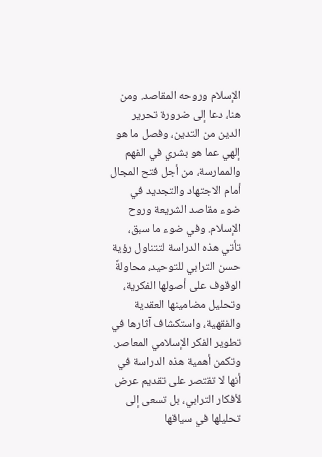الإسلام وروحه المقاصد. ومن هنا، دعا إلى ضرورة تحرير الدين من التدين، وفصل ما هو إلهي عما هو بشري في الفهم والممارسة، من أجل فتح المجال أمام الاجتهاد والتجديد في ضوء مقاصد الشريعة وروح الإسلام. وفي ضوء ما سبق، تأتي هذه الدراسة لتتناول رؤية حسن الترابي للتوحيد، محاولةً الوقوف على أصولها الفكرية، وتحليل مضامينها العقدية والفقهية، واستكشاف آثارها في تطوير الفكر الإسلامي المعاصر. وتكمن أهمية هذه الدراسة في أنها لا تقتصر على تقديم عرض لأفكار الترابي، بل تسعى إلى تحليلها في سياقها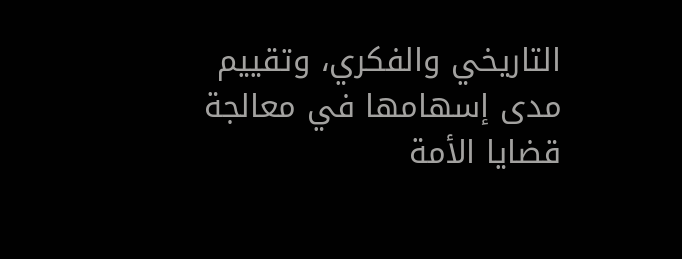التاريخي والفكري، وتقييم مدى إسهامها في معالجة قضايا الأمة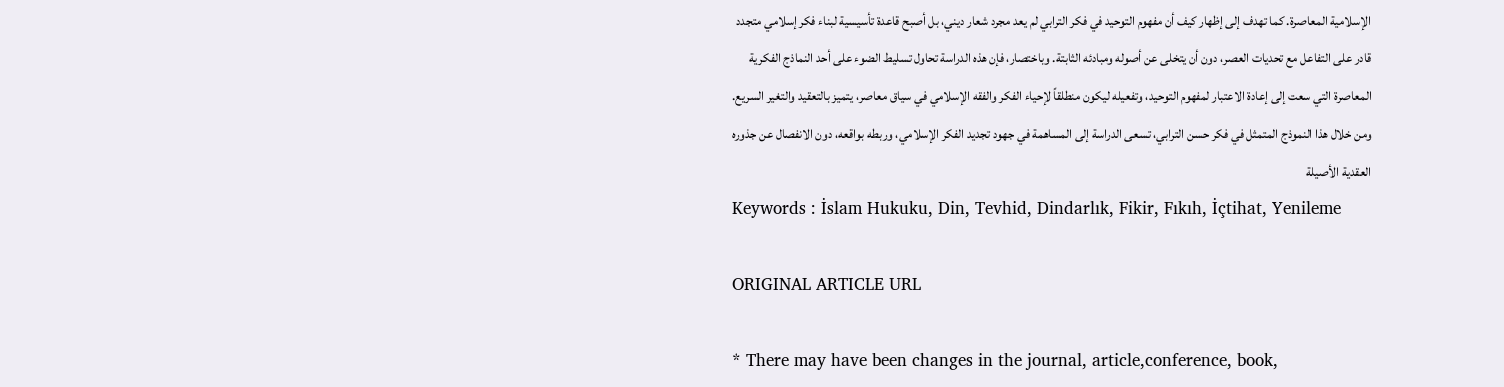الإسلامية المعاصرة. كما تهدف إلى إظهار كيف أن مفهوم التوحيد في فكر الترابي لم يعد مجرد شعار ديني، بل أصبح قاعدة تأسيسية لبناء فكر إسلامي متجدد قادر على التفاعل مع تحديات العصر، دون أن يتخلى عن أصوله ومبادئه الثابتة. وباختصار، فإن هذه الدراسة تحاول تسليط الضوء على أحد النماذج الفكرية المعاصرة التي سعت إلى إعادة الاعتبار لمفهوم التوحيد، وتفعيله ليكون منطلقاً لإحياء الفكر والفقه الإسلامي في سياق معاصر، يتميز بالتعقيد والتغير السريع. ومن خلال هذا النموذج المتمثل في فكر حسن الترابي، تسعى الدراسة إلى المساهمة في جهود تجديد الفكر الإسلامي، وربطه بواقعه، دون الانفصال عن جذوره العقدية الأصيلة
Keywords : İslam Hukuku, Din, Tevhid, Dindarlık, Fikir, Fıkıh, İçtihat, Yenileme

ORIGINAL ARTICLE URL

* There may have been changes in the journal, article,conference, book,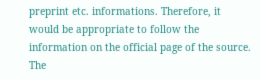preprint etc. informations. Therefore, it would be appropriate to follow the information on the official page of the source. The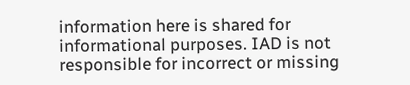information here is shared for informational purposes. IAD is not responsible for incorrect or missing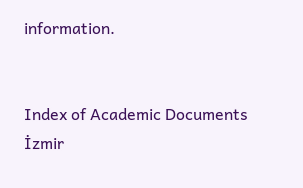information.


Index of Academic Documents
İzmir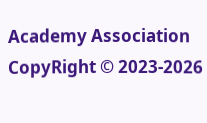Academy Association
CopyRight © 2023-2026